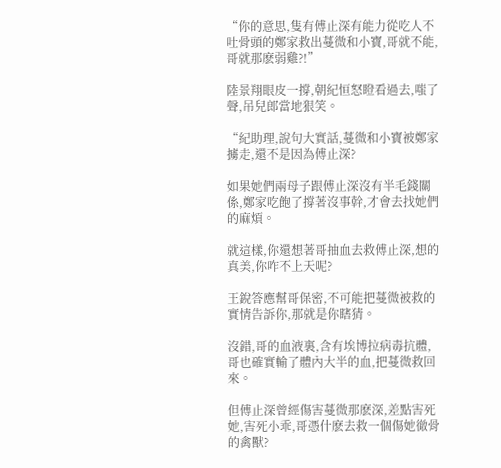“你的意思,隻有傅止深有能力從吃人不吐骨頭的鄭家救出蔓微和小寶,哥就不能,哥就那麽弱雞?!”

陸景翔眼皮一撐,朝紀恒怒瞪看過去,嗤了聲,吊兒郎當地狠笑。

“紀助理,說句大實話,蔓微和小寶被鄭家擄走,還不是因為傅止深?

如果她們兩母子跟傅止深沒有半毛錢關係,鄭家吃飽了撐著沒事幹,才會去找她們的麻煩。

就這樣,你還想著哥抽血去救傅止深,想的真美,你咋不上天呢?

王銳答應幫哥保密,不可能把蔓微被救的實情告訴你,那就是你瞎猜。

沒錯,哥的血液裏,含有埃博拉病毒抗體,哥也確實輸了體內大半的血,把蔓微救回來。

但傅止深曾經傷害蔓微那麽深,差點害死她,害死小乖,哥憑什麽去救一個傷她徹骨的禽獸?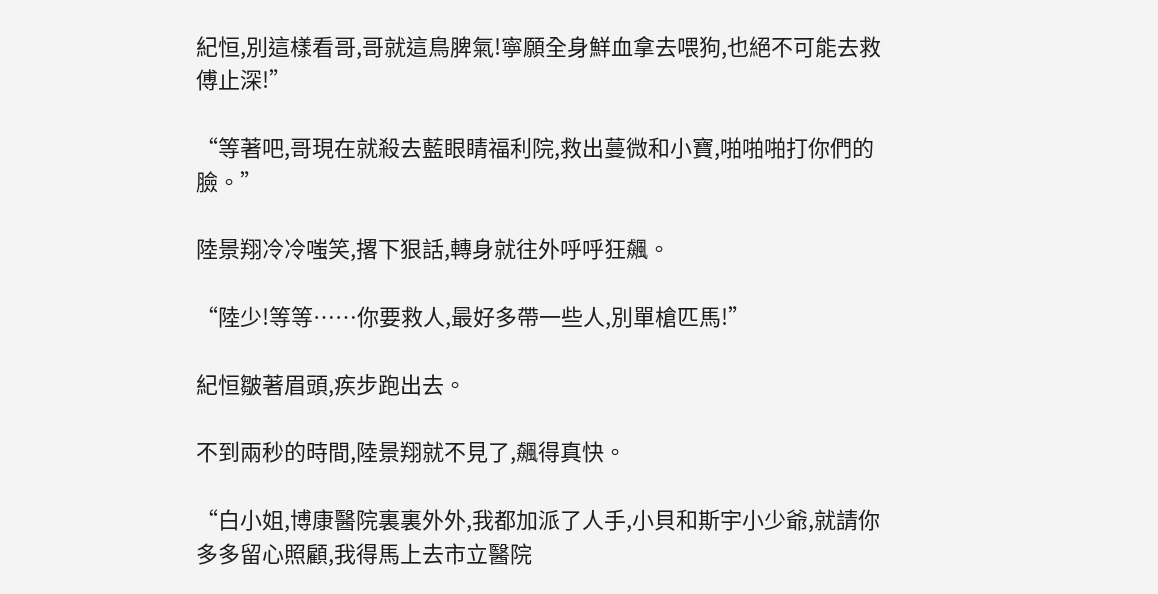紀恒,別這樣看哥,哥就這鳥脾氣!寧願全身鮮血拿去喂狗,也絕不可能去救傅止深!”

“等著吧,哥現在就殺去藍眼睛福利院,救出蔓微和小寶,啪啪啪打你們的臉。”

陸景翔冷冷嗤笑,撂下狠話,轉身就往外呼呼狂飆。

“陸少!等等……你要救人,最好多帶一些人,別單槍匹馬!”

紀恒皺著眉頭,疾步跑出去。

不到兩秒的時間,陸景翔就不見了,飆得真快。

“白小姐,博康醫院裏裏外外,我都加派了人手,小貝和斯宇小少爺,就請你多多留心照顧,我得馬上去市立醫院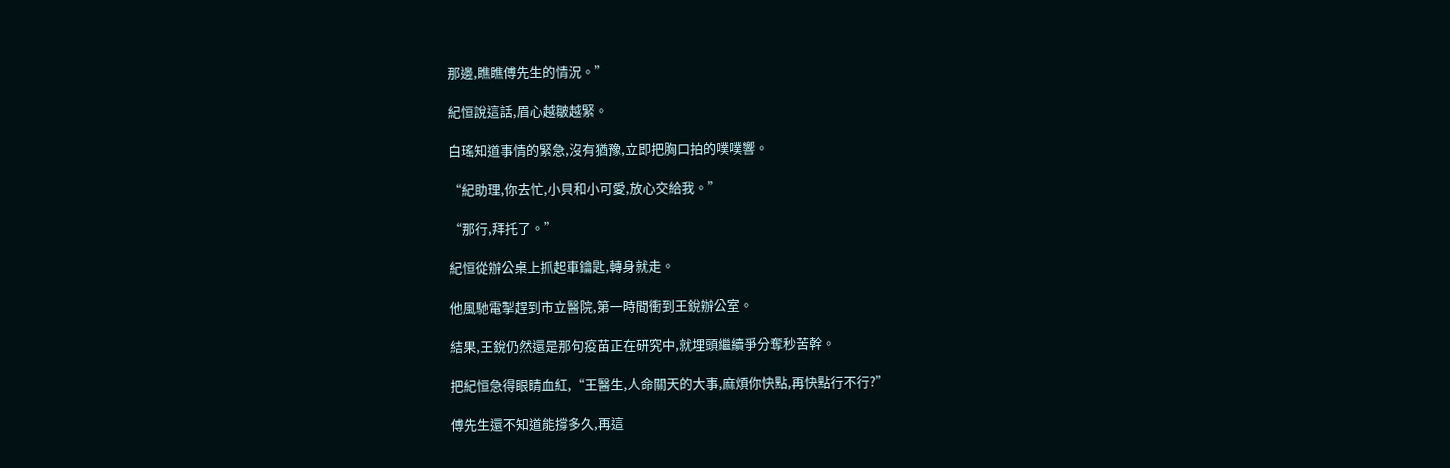那邊,瞧瞧傅先生的情況。”

紀恒說這話,眉心越皺越緊。

白瑤知道事情的緊急,沒有猶豫,立即把胸口拍的噗噗響。

“紀助理,你去忙,小貝和小可愛,放心交給我。”

“那行,拜托了。”

紀恒從辦公桌上抓起車鑰匙,轉身就走。

他風馳電掣趕到市立醫院,第一時間衝到王銳辦公室。

結果,王銳仍然還是那句疫苗正在研究中,就埋頭繼續爭分奪秒苦幹。

把紀恒急得眼睛血紅,“王醫生,人命關天的大事,麻煩你快點,再快點行不行?”

傅先生還不知道能撐多久,再這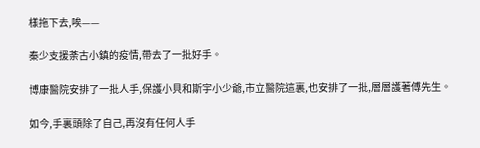樣拖下去,唉——

秦少支援荼古小鎮的疫情,帶去了一批好手。

博康醫院安排了一批人手,保護小貝和斯宇小少爺,市立醫院這裏,也安排了一批,層層護著傅先生。

如今,手裏頭除了自己,再沒有任何人手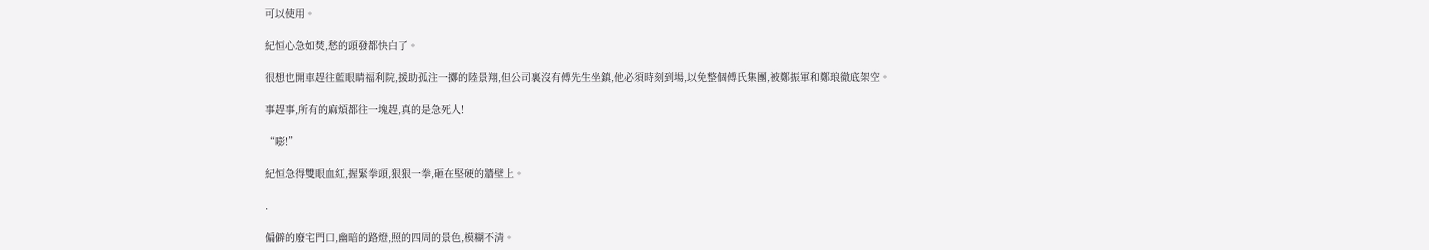可以使用。

紀恒心急如焚,愁的頭發都快白了。

很想也開車趕往藍眼睛福利院,援助孤注一擲的陸景翔,但公司裏沒有傅先生坐鎮,他必須時刻到場,以免整個傅氏集團,被鄭振軍和鄭琅徹底架空。

事趕事,所有的麻煩都往一塊趕,真的是急死人!

“嘭!”

紀恒急得雙眼血紅,握緊拳頭,狠狠一拳,砸在堅硬的牆壁上。

.

偏僻的廢宅門口,幽暗的路燈,照的四周的景色,模糊不清。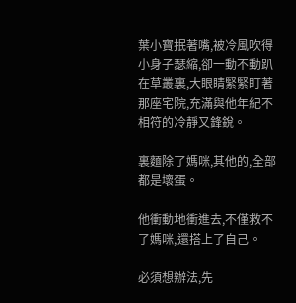葉小寶抿著嘴,被冷風吹得小身子瑟縮,卻一動不動趴在草叢裏,大眼睛緊緊盯著那座宅院,充滿與他年紀不相符的冷靜又鋒銳。

裏麵除了媽咪,其他的,全部都是壞蛋。

他衝動地衝進去,不僅救不了媽咪,還搭上了自己。

必須想辦法,先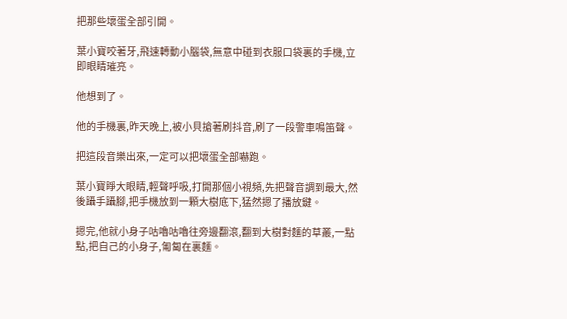把那些壞蛋全部引開。

葉小寶咬著牙,飛速轉動小腦袋,無意中碰到衣服口袋裏的手機,立即眼睛璀亮。

他想到了。

他的手機裏,昨天晚上,被小貝搶著刷抖音,刷了一段警車鳴笛聲。

把這段音樂出來,一定可以把壞蛋全部嚇跑。

葉小寶睜大眼睛,輕聲呼吸,打開那個小視頻,先把聲音調到最大,然後躡手躡腳,把手機放到一顆大樹底下,猛然摁了播放鍵。

摁完,他就小身子咕嚕咕嚕往旁邊翻滾,翻到大樹對麵的草叢,一點點,把自己的小身子,匍匐在裏麵。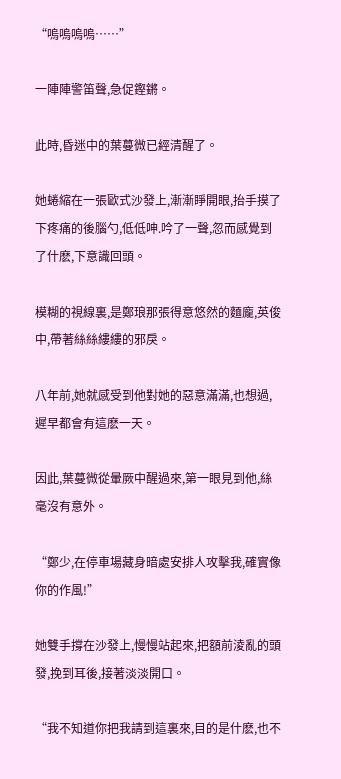“嗚嗚嗚嗚……”

一陣陣警笛聲,急促鏗鏘。

此時,昏迷中的葉蔓微已經清醒了。

她蜷縮在一張歐式沙發上,漸漸睜開眼,抬手摸了下疼痛的後腦勺,低低呻.吟了一聲,忽而感覺到了什麽,下意識回頭。

模糊的視線裏,是鄭琅那張得意悠然的麵龐,英俊中,帶著絲絲縷縷的邪戾。

八年前,她就感受到他對她的惡意滿滿,也想過,遲早都會有這麽一天。

因此,葉蔓微從暈厥中醒過來,第一眼見到他,絲毫沒有意外。

“鄭少,在停車場藏身暗處安排人攻擊我,確實像你的作風!”

她雙手撐在沙發上,慢慢站起來,把額前淩亂的頭發,挽到耳後,接著淡淡開口。

“我不知道你把我請到這裏來,目的是什麽,也不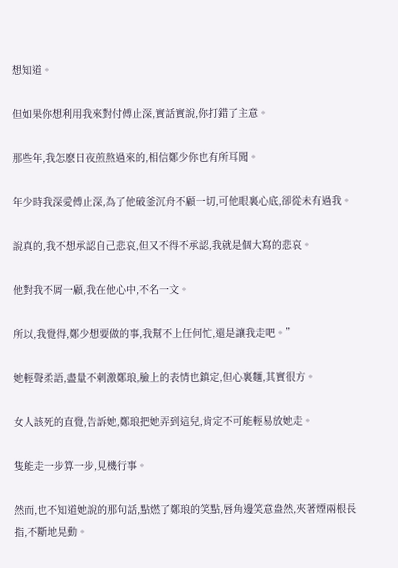想知道。

但如果你想利用我來對付傅止深,實話實說,你打錯了主意。

那些年,我怎麽日夜煎熬過來的,相信鄭少你也有所耳聞。

年少時我深愛傅止深,為了他破釜沉舟不顧一切,可他眼裏心底,卻從未有過我。

說真的,我不想承認自己悲哀,但又不得不承認,我就是個大寫的悲哀。

他對我不屑一顧,我在他心中,不名一文。

所以,我覺得,鄭少想要做的事,我幫不上任何忙,還是讓我走吧。”

她輕聲柔語,盡量不刺激鄭琅,臉上的表情也鎮定,但心裏麵,其實很方。

女人該死的直覺,告訴她,鄭琅把她弄到這兒,肯定不可能輕易放她走。

隻能走一步算一步,見機行事。

然而,也不知道她說的那句話,點燃了鄭琅的笑點,唇角邊笑意盎然,夾著煙兩根長指,不斷地晃動。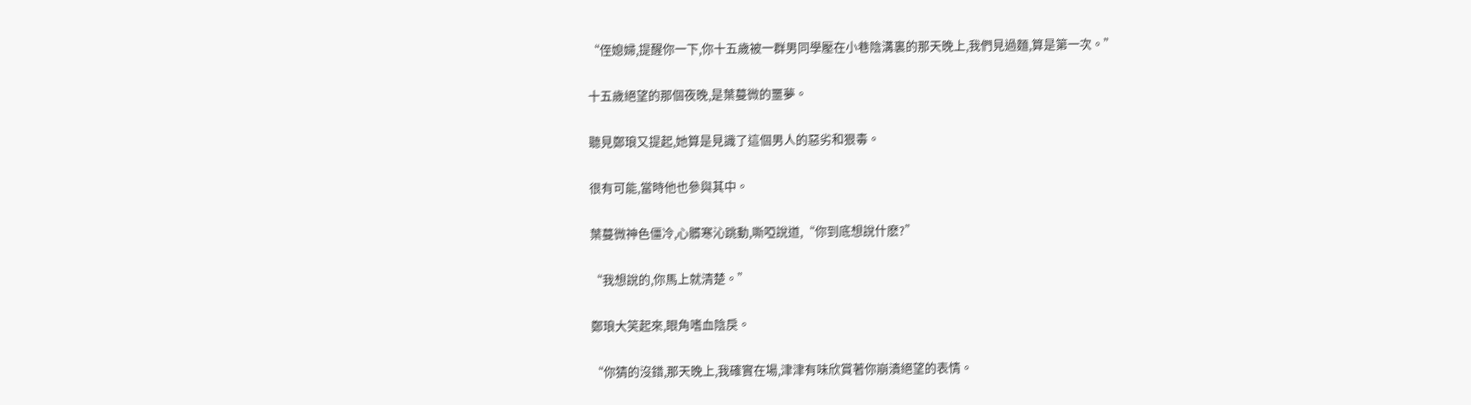“侄媳婦,提醒你一下,你十五歲被一群男同學壓在小巷陰溝裏的那天晚上,我們見過麵,算是第一次。”

十五歲絕望的那個夜晚,是葉蔓微的噩夢。

聽見鄭琅又提起,她算是見識了這個男人的惡劣和狠毒。

很有可能,當時他也參與其中。

葉蔓微神色僵冷,心髒寒沁跳動,嘶啞說道,“你到底想說什麽?”

“我想說的,你馬上就清楚。”

鄭琅大笑起來,眼角嗜血陰戾。

“你猜的沒錯,那天晚上,我確實在場,津津有味欣賞著你崩潰絕望的表情。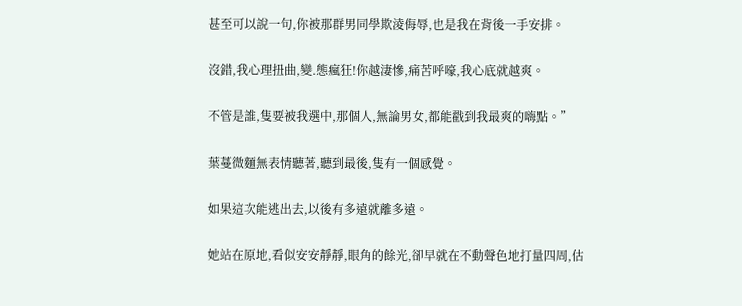甚至可以說一句,你被那群男同學欺淩侮辱,也是我在背後一手安排。

沒錯,我心理扭曲,變.態瘋狂!你越淒慘,痛苦呼嚎,我心底就越爽。

不管是誰,隻要被我選中,那個人,無論男女,都能戳到我最爽的嗨點。”

葉蔓微麵無表情聽著,聽到最後,隻有一個感覺。

如果這次能逃出去,以後有多遠就離多遠。

她站在原地,看似安安靜靜,眼角的餘光,卻早就在不動聲色地打量四周,估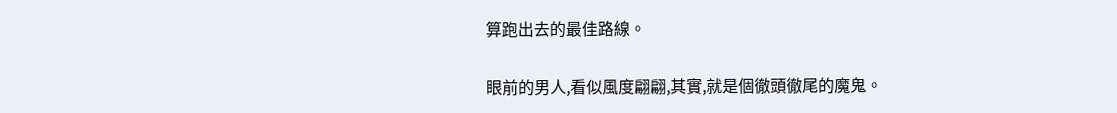算跑出去的最佳路線。

眼前的男人,看似風度翩翩,其實,就是個徹頭徹尾的魔鬼。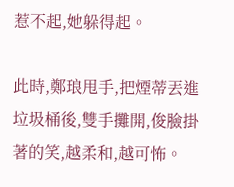惹不起,她躲得起。

此時,鄭琅甩手,把煙蒂丟進垃圾桶後,雙手攤開,俊臉掛著的笑,越柔和,越可怖。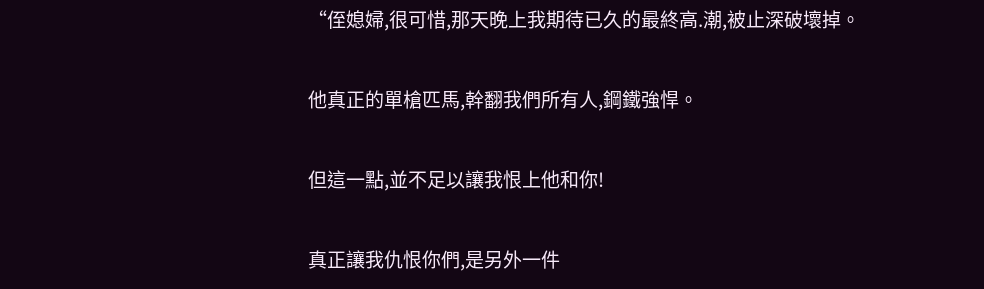“侄媳婦,很可惜,那天晚上我期待已久的最終高.潮,被止深破壞掉。

他真正的單槍匹馬,幹翻我們所有人,鋼鐵強悍。

但這一點,並不足以讓我恨上他和你!

真正讓我仇恨你們,是另外一件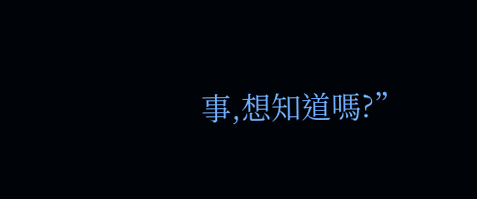事,想知道嗎?”